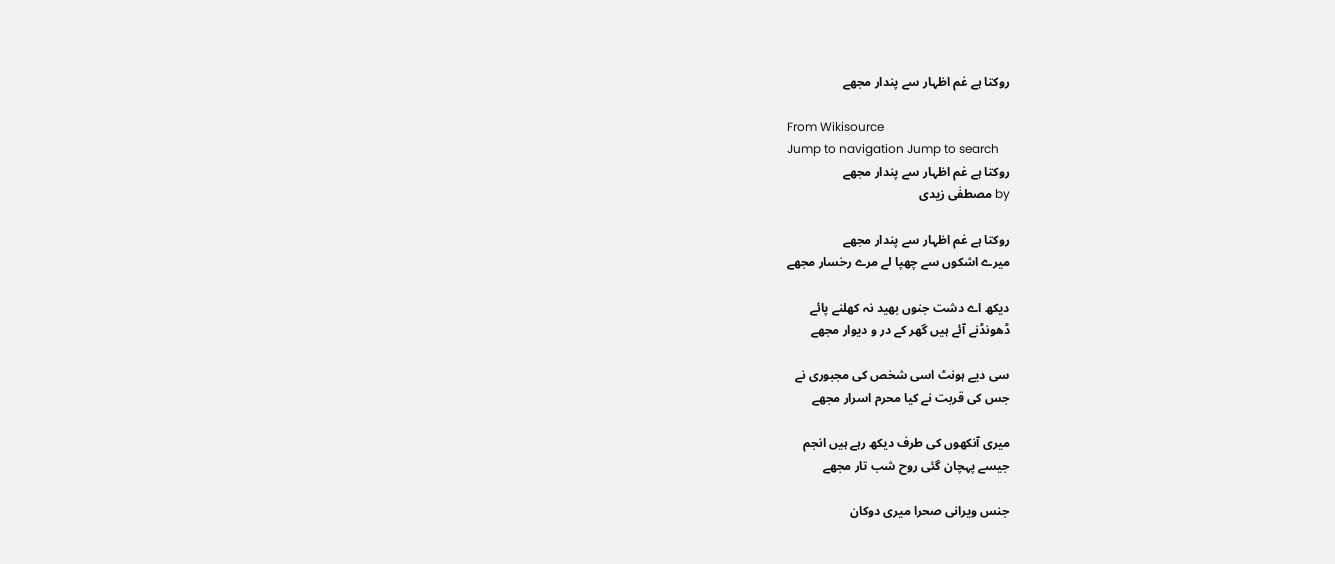روکتا ہے غم اظہار سے پندار مجھے

From Wikisource
Jump to navigation Jump to search
روکتا ہے غم اظہار سے پندار مجھے
by مصطفٰی زیدی

روکتا ہے غم اظہار سے پندار مجھے
میرے اشکوں سے چھپا لے مرے رخسار مجھے

دیکھ اے دشت جنوں بھید نہ کھلنے پائے
ڈھونڈنے آئے ہیں گھر کے در و دیوار مجھے

سی دیے ہونٹ اسی شخص کی مجبوری نے
جس کی قربت نے کیا محرم اسرار مجھے

میری آنکھوں کی طرف دیکھ رہے ہیں انجم
جیسے پہچان گئی روح شب تار مجھے

جنس ویرانی صحرا میری دوکان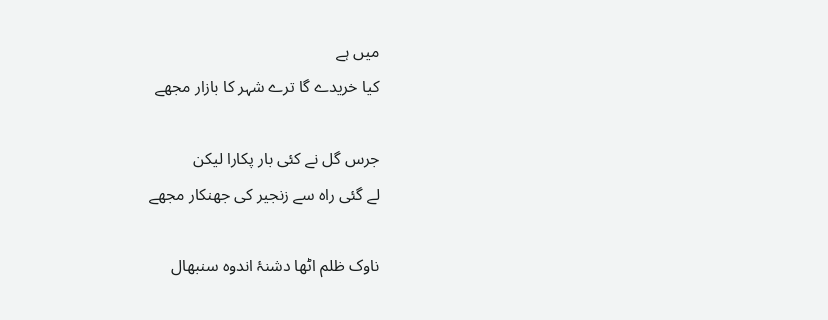میں ہے
کیا خریدے گا ترے شہر کا بازار مجھے

جرس گل نے کئی بار پکارا لیکن
لے گئی راہ سے زنجیر کی جھنکار مجھے

ناوک ظلم اٹھا دشنۂ اندوہ سنبھال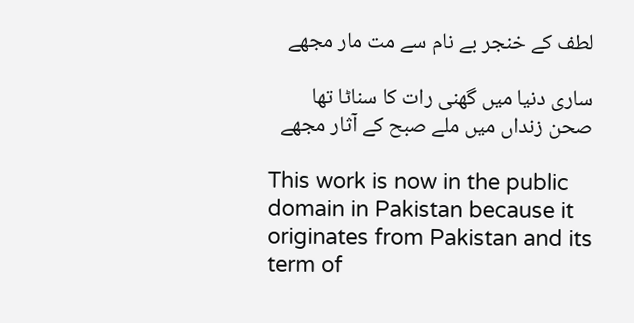لطف کے خنجر بے نام سے مت مار مجھے

ساری دنیا میں گھنی رات کا سناٹا تھا
صحن زنداں میں ملے صبح کے آثار مجھے

This work is now in the public domain in Pakistan because it originates from Pakistan and its term of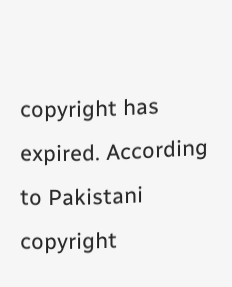copyright has expired. According to Pakistani copyright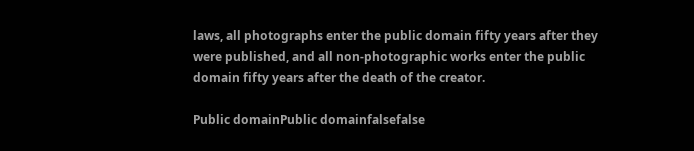laws, all photographs enter the public domain fifty years after they were published, and all non-photographic works enter the public domain fifty years after the death of the creator.

Public domainPublic domainfalsefalse